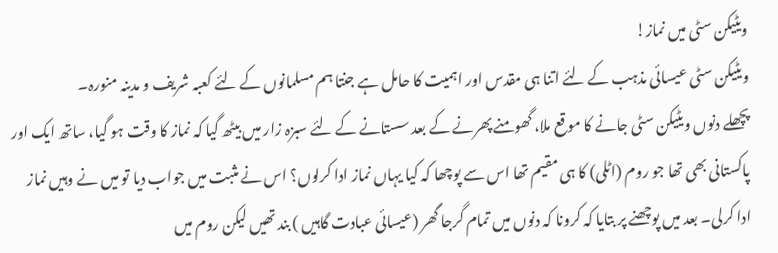ویٹیکن سٹی میں نماز!
ویٹیکن سٹی عیسائی مذہب کے لئے اتنا ہی مقدس اور اہمیت کا حامل ہے جنتا ہم مسلمانوں کے لئے کعبہ شریف و مدینہ منورہ۔
پچھلے دنوں ویٹیکن سٹی جانے کا موقع ملا، گھومنے پھرنے کے بعد سستانے کے لئے سبزہ زار میں بیٹھ گیا کہ نماز کا وقت ہو گیا، ساتھ ایک اور پاکستانی بھی تھا جو روم (اٹلی) کا ہی مقیم تھا اس سے پوچھا کہ کیا یہاں نماز ادا کرلوں؟ اس نے مثبت میں جواب دیا تو میں نے وہیں نماز ادا کرلی۔ بعد میں پوچھنے پر بتایا کہ کرونا کہ دنوں میں تمام گرجا گھر (عیسائی عبادت گاہیں ) بند تھیں لیکن روم میں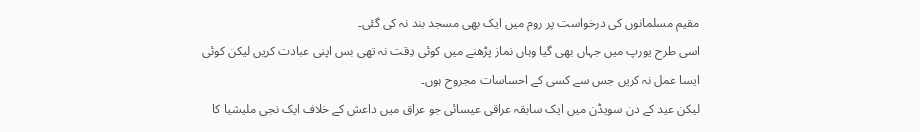مقیم مسلمانوں کی درخواست پر روم میں ایک بھی مسجد بند نہ کی گئی۔
اسی طرح یورپ میں جہاں بھی گیا وہاں نماز پڑھنے میں کوئی دِقت نہ تھی بس اپنی عبادت کریں لیکن کوئی ایسا عمل نہ کریں جس سے کسی کے احساسات مجروح ہوں۔
لیکن عید کے دن سویڈن میں ایک سابقہ عراقی عیسائی جو عراق میں داعش کے خلاف ایک نجی ملیشیا کا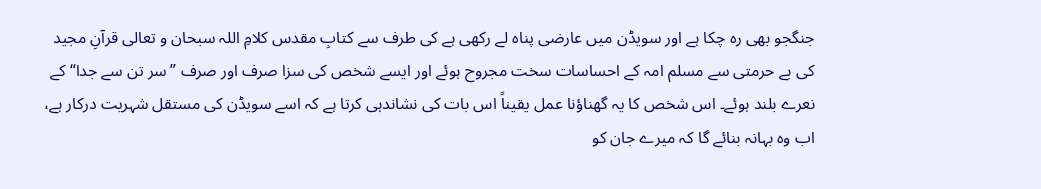جنگجو بھی رہ چکا ہے اور سویڈن میں عارضی پناہ لے رکھی ہے کی طرف سے کتابِ مقدس کلامِ اللہ سبحان و تعالی قرآنِ مجید کی بے حرمتی سے مسلم امہ کے احساسات سخت مجروح ہوئے اور ایسے شخص کی سزا صرف اور صرف ”سر تن سے جدا“ کے نعرے بلند ہوئے۔ اس شخص کا یہ گھناؤنا عمل یقیناً اس بات کی نشاندہی کرتا ہے کہ اسے سویڈن کی مستقل شہریت درکار ہے، اب وہ بہانہ بنائے گا کہ میرے جان کو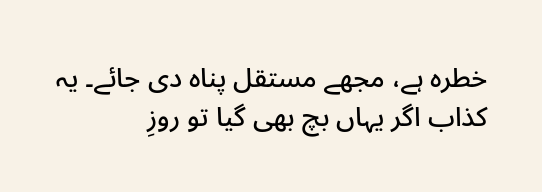خطرہ ہے، مجھے مستقل پناہ دی جائے۔ یہ کذاب اگر یہاں بچ بھی گیا تو روزِ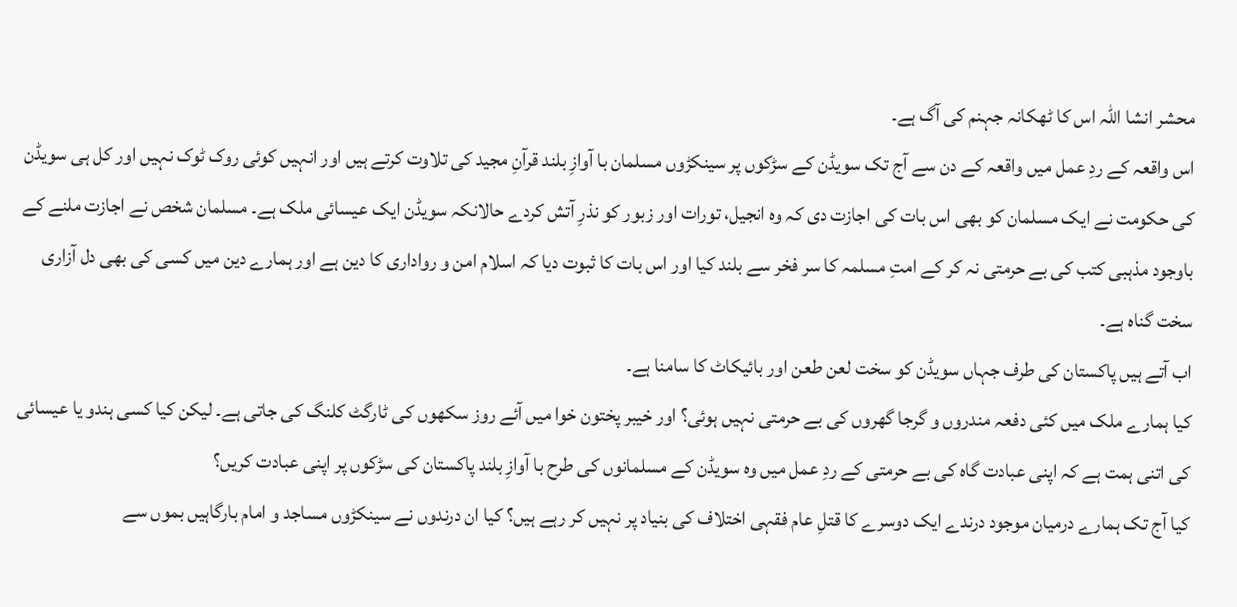محشر انشا اللہ اس کا ٹھکانہ جہنم کی آگ ہے۔
اس واقعہ کے ردِ عمل میں واقعہ کے دن سے آج تک سویڈن کے سڑکوں پر سینکڑوں مسلمان با آوازِ بلند قرآنِ مجید کی تلاوت کرتے ہیں اور انہیں کوئی روک ٹوک نہیں اور کل ہی سویڈن کی حکومت نے ایک مسلمان کو بھی اس بات کی اجازت دی کہ وہ انجیل، تورات اور زبور کو نذرِ آتش کردے حالانکہ سویڈن ایک عیسائی ملک ہے۔ مسلمان شخص نے اجازت ملنے کے باوجود مذہبی کتب کی بے حرمتی نہ کر کے امتِ مسلمہ کا سر فخر سے بلند کیا اور اس بات کا ثبوت دیا کہ اسلام امن و رواداری کا دین ہے اور ہمارے دین میں کسی کی بھی دل آزاری سخت گناہ ہے۔
اب آتے ہیں پاکستان کی طرف جہاں سویڈن کو سخت لعن طعن اور بائیکاٹ کا سامنا ہے۔
کیا ہمارے ملک میں کئی دفعہ مندروں و گرجا گھروں کی بے حرمتی نہیں ہوئی؟ اور خیبر پختون خوا میں آئے روز سکھوں کی ٹارگٹ کلنگ کی جاتی ہے۔ لیکن کیا کسی ہندو یا عیسائی کی اتنی ہمت ہے کہ اپنی عبادت گاہ کی بے حرمتی کے ردِ عمل میں وہ سویڈن کے مسلمانوں کی طرح با آوازِ بلند پاکستان کی سڑکوں پر اپنی عبادت کریں؟
کیا آج تک ہمارے درمیان موجود درندے ایک دوسرے کا قتلِ عام فقہی اختلاف کی بنیاد پر نہیں کر رہے ہیں؟ کیا ان درندوں نے سینکڑوں مساجد و امام بارگاہیں بموں سے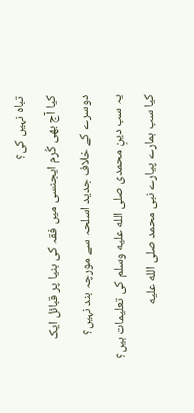تباہ نہیں کی؟
کیا آج بھی کُرم ایجنسی میں فقہ کی بنیا پر قبائل ایک دوسرے کے خلاف جدید اسلحہ سے مورچہ بند نہیں؟
یہ سب دینِ محمدی صلى الله عليه وسلم کی تعلیمات ہیں؟
کیا سب ہمارے پیارے نبی محمد صلى الله عليه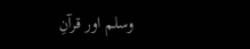وسلم اور قرآنِ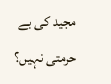مجید کی بے حرمتی نہیں؟